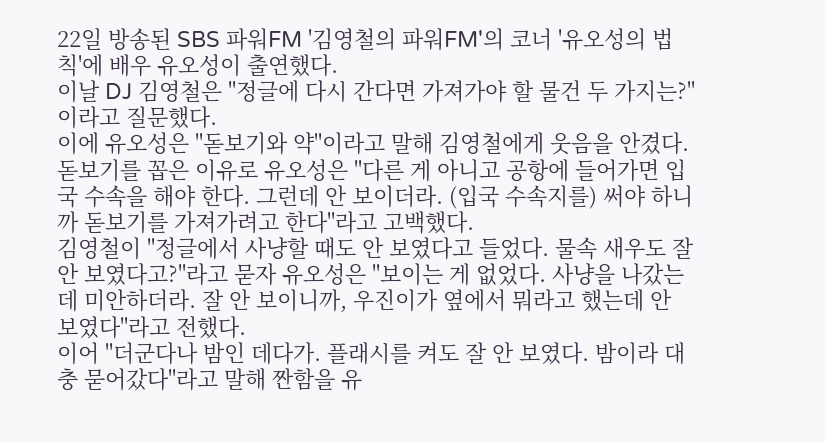22일 방송된 SBS 파워FM '김영철의 파워FM'의 코너 '유오성의 법칙'에 배우 유오성이 출연했다.
이날 DJ 김영철은 "정글에 다시 간다면 가져가야 할 물건 두 가지는?"이라고 질문했다.
이에 유오성은 "돋보기와 약"이라고 말해 김영철에게 웃음을 안겼다.
돋보기를 꼽은 이유로 유오성은 "다른 게 아니고 공항에 들어가면 입국 수속을 해야 한다. 그런데 안 보이더라. (입국 수속지를) 써야 하니까 돋보기를 가져가려고 한다"라고 고백했다.
김영철이 "정글에서 사냥할 때도 안 보였다고 들었다. 물속 새우도 잘 안 보였다고?"라고 묻자 유오성은 "보이는 게 없었다. 사냥을 나갔는데 미안하더라. 잘 안 보이니까, 우진이가 옆에서 뭐라고 했는데 안 보였다"라고 전했다.
이어 "더군다나 밤인 데다가. 플래시를 켜도 잘 안 보였다. 밤이라 대충 묻어갔다"라고 말해 짠함을 유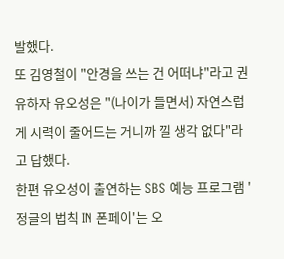발했다.
또 김영철이 "안경을 쓰는 건 어떠냐"라고 권유하자 유오성은 "(나이가 들면서) 자연스럽게 시력이 줄어드는 거니까 낄 생각 없다"라고 답했다.
한편 유오성이 출연하는 SBS 예능 프로그램 '정글의 법칙 IN 폰페이'는 오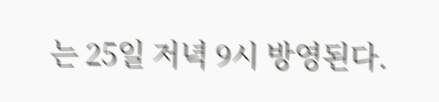는 25일 저녁 9시 방영된다.